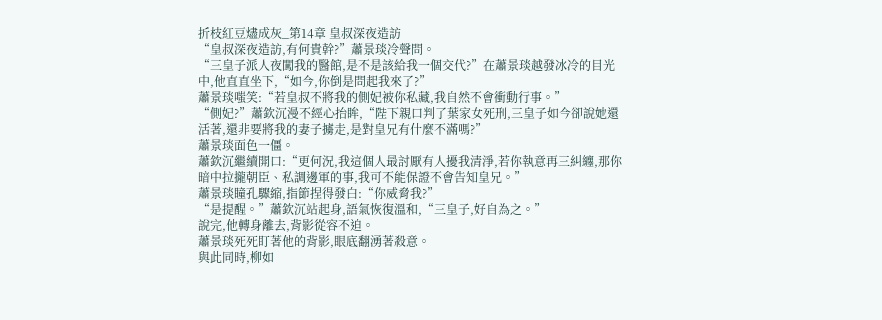折枝紅豆燼成灰_第14章 皇叔深夜造訪
“皇叔深夜造訪,有何貴幹?”蕭景琰冷聲問。
“三皇子派人夜闖我的醫館,是不是該給我一個交代?”在蕭景琰越發冰冷的目光中,他直直坐下,“如今,你倒是問起我來了?”
蕭景琰嗤笑:“若皇叔不將我的側妃被你私藏,我自然不會衝動行事。”
“側妃?”蕭欽沉漫不經心抬眸,“陛下親口判了葉家女死刑,三皇子如今卻說她還活著,還非要將我的妻子擄走,是對皇兄有什麼不滿嗎?”
蕭景琰面色一僵。
蕭欽沉繼續開口:“更何況,我這個人最討厭有人擾我清淨,若你執意再三糾纏,那你暗中拉攏朝臣、私調邊軍的事,我可不能保證不會告知皇兄。”
蕭景琰瞳孔驟縮,指節捏得發白:“你威脅我?”
“是提醒。”蕭欽沉站起身,語氣恢復溫和,“三皇子,好自為之。”
說完,他轉身離去,背影從容不迫。
蕭景琰死死盯著他的背影,眼底翻湧著殺意。
與此同時,柳如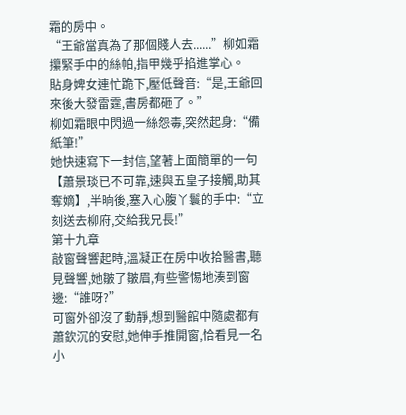霜的房中。
“王爺當真為了那個賤人去......”柳如霜攥緊手中的絲帕,指甲幾乎掐進掌心。
貼身婢女連忙跪下,壓低聲音:“是,王爺回來後大發雷霆,書房都砸了。”
柳如霜眼中閃過一絲怨毒,突然起身:“備紙筆!”
她快速寫下一封信,望著上面簡單的一句【蕭景琰已不可靠,速與五皇子接觸,助其奪嫡】,半晌後,塞入心腹丫鬟的手中:“立刻送去柳府,交給我兄長!”
第十九章
敲窗聲響起時,溫凝正在房中收拾醫書,聽見聲響,她皺了皺眉,有些警惕地湊到窗邊:“誰呀?”
可窗外卻沒了動靜,想到醫館中隨處都有蕭欽沉的安慰,她伸手推開窗,恰看見一名小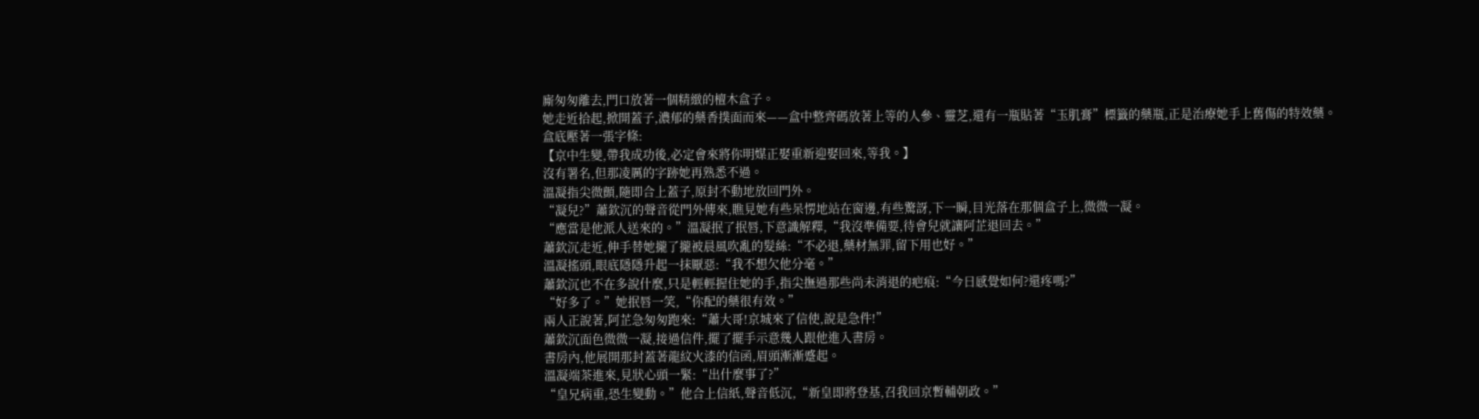廝匆匆離去,門口放著一個精緻的檀木盒子。
她走近拾起,掀開蓋子,濃郁的藥香撲面而來——盒中整齊碼放著上等的人參、靈芝,還有一瓶貼著“玉肌膏”標籤的藥瓶,正是治療她手上舊傷的特效藥。
盒底壓著一張字條:
【京中生變,帶我成功後,必定會來將你明媒正娶重新迎娶回來,等我。】
沒有署名,但那凌厲的字跡她再熟悉不過。
溫凝指尖微顫,隨即合上蓋子,原封不動地放回門外。
“凝兒?”蕭欽沉的聲音從門外傳來,瞧見她有些呆愣地站在窗邊,有些驚訝,下一瞬,目光落在那個盒子上,微微一凝。
“應當是他派人送來的。”溫凝抿了抿唇,下意識解釋,“我沒準備要,待會兒就讓阿芷退回去。”
蕭欽沉走近,伸手替她攏了攏被晨風吹亂的髮絲:“不必退,藥材無罪,留下用也好。”
溫凝搖頭,眼底隱隱升起一抹厭惡:“我不想欠他分毫。”
蕭欽沉也不在多說什麼,只是輕輕握住她的手,指尖撫過那些尚未消退的疤痕:“今日感覺如何?還疼嗎?”
“好多了。”她抿唇一笑,“你配的藥很有效。”
兩人正說著,阿芷急匆匆跑來:“蕭大哥!京城來了信使,說是急件!”
蕭欽沉面色微微一凝,接過信件,擺了擺手示意幾人跟他進入書房。
書房內,他展開那封蓋著龍紋火漆的信函,眉頭漸漸蹙起。
溫凝端茶進來,見狀心頭一緊:“出什麼事了?”
“皇兄病重,恐生變動。”他合上信紙,聲音低沉,“新皇即將登基,召我回京暫輔朝政。”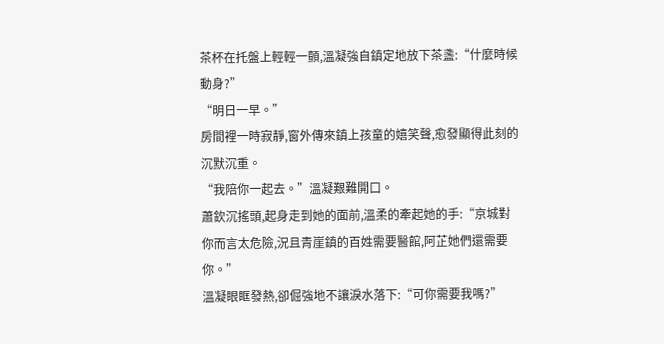茶杯在托盤上輕輕一顫,溫凝強自鎮定地放下茶盞:“什麼時候動身?”
“明日一早。”
房間裡一時寂靜,窗外傳來鎮上孩童的嬉笑聲,愈發顯得此刻的沉默沉重。
“我陪你一起去。”溫凝艱難開口。
蕭欽沉搖頭,起身走到她的面前,溫柔的牽起她的手:“京城對你而言太危險,況且青崖鎮的百姓需要醫館,阿芷她們還需要你。”
溫凝眼眶發熱,卻倔強地不讓淚水落下:“可你需要我嗎?”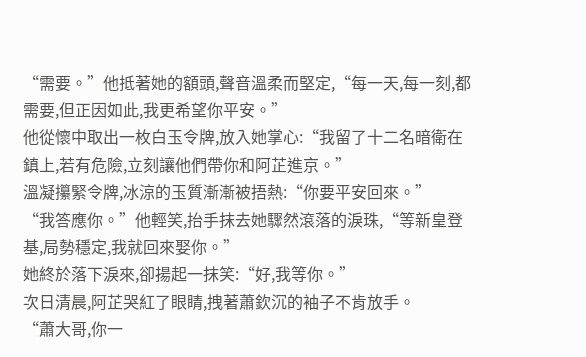“需要。”他抵著她的額頭,聲音溫柔而堅定,“每一天,每一刻,都需要,但正因如此,我更希望你平安。”
他從懷中取出一枚白玉令牌,放入她掌心:“我留了十二名暗衛在鎮上,若有危險,立刻讓他們帶你和阿芷進京。”
溫凝攥緊令牌,冰涼的玉質漸漸被捂熱:“你要平安回來。”
“我答應你。”他輕笑,抬手抹去她驟然滾落的淚珠,“等新皇登基,局勢穩定,我就回來娶你。”
她終於落下淚來,卻揚起一抹笑:“好,我等你。”
次日清晨,阿芷哭紅了眼睛,拽著蕭欽沉的袖子不肯放手。
“蕭大哥,你一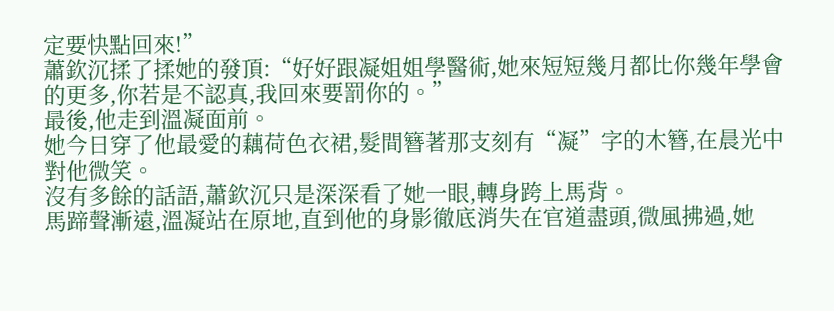定要快點回來!”
蕭欽沉揉了揉她的發頂:“好好跟凝姐姐學醫術,她來短短幾月都比你幾年學會的更多,你若是不認真,我回來要罰你的。”
最後,他走到溫凝面前。
她今日穿了他最愛的藕荷色衣裙,髮間簪著那支刻有“凝”字的木簪,在晨光中對他微笑。
沒有多餘的話語,蕭欽沉只是深深看了她一眼,轉身跨上馬背。
馬蹄聲漸遠,溫凝站在原地,直到他的身影徹底消失在官道盡頭,微風拂過,她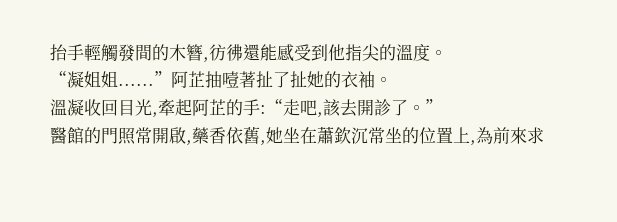抬手輕觸發間的木簪,彷彿還能感受到他指尖的溫度。
“凝姐姐......”阿芷抽噎著扯了扯她的衣袖。
溫凝收回目光,牽起阿芷的手:“走吧,該去開診了。”
醫館的門照常開啟,藥香依舊,她坐在蕭欽沉常坐的位置上,為前來求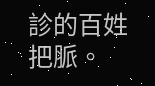診的百姓把脈。